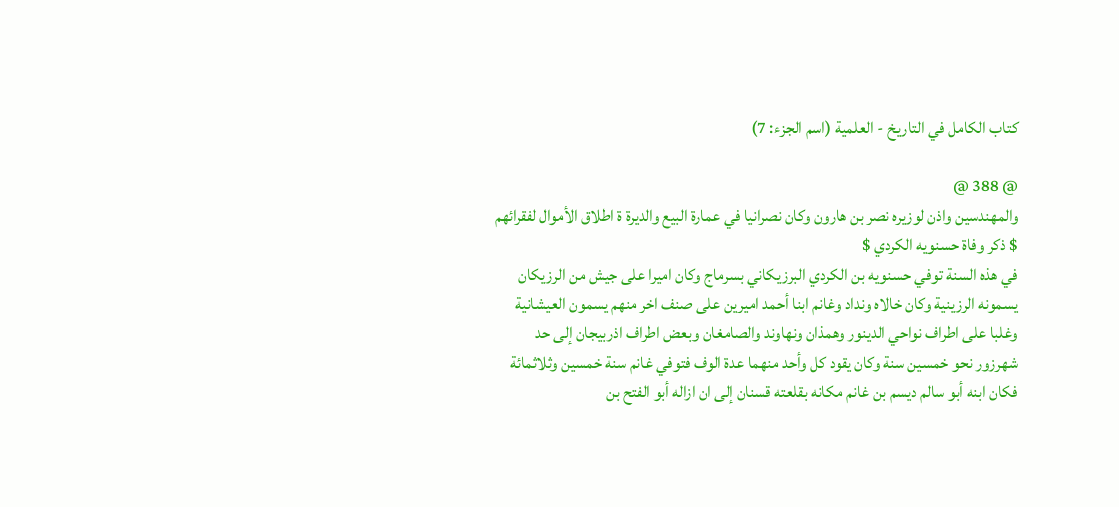كتاب الكامل في التاريخ - العلمية (اسم الجزء: 7)

@ 388 @
والمهندسين واذن لوزيره نصر بن هارون وكان نصرانيا في عمارة البيع والديرة ة اطلاق الأموال لفقرائهم
$ ذكر وفاة حسنويه الكردي $
في هذه السنة توفي حسنويه بن الكردي البرزيكاني بسرماج وكان اميرا على جيش من الرزيكان يسمونه الرزينية وكان خالاه ونداد وغانم ابنا أحمد اميرين على صنف اخر منهم يسمون العيشانية وغلبا على اطراف نواحي الدينور وهمذان ونهاوند والصامغان وبعض اطراف اذربيجان إلى حد شهرزور نحو خمسين سنة وكان يقود كل وأحد منهما عدة الوف فتوفي غانم سنة خمسين وثلاثمائة فكان ابنه أبو سالم ديسم بن غانم مكانه بقلعته قسنان إلى ان ازاله أبو الفتح بن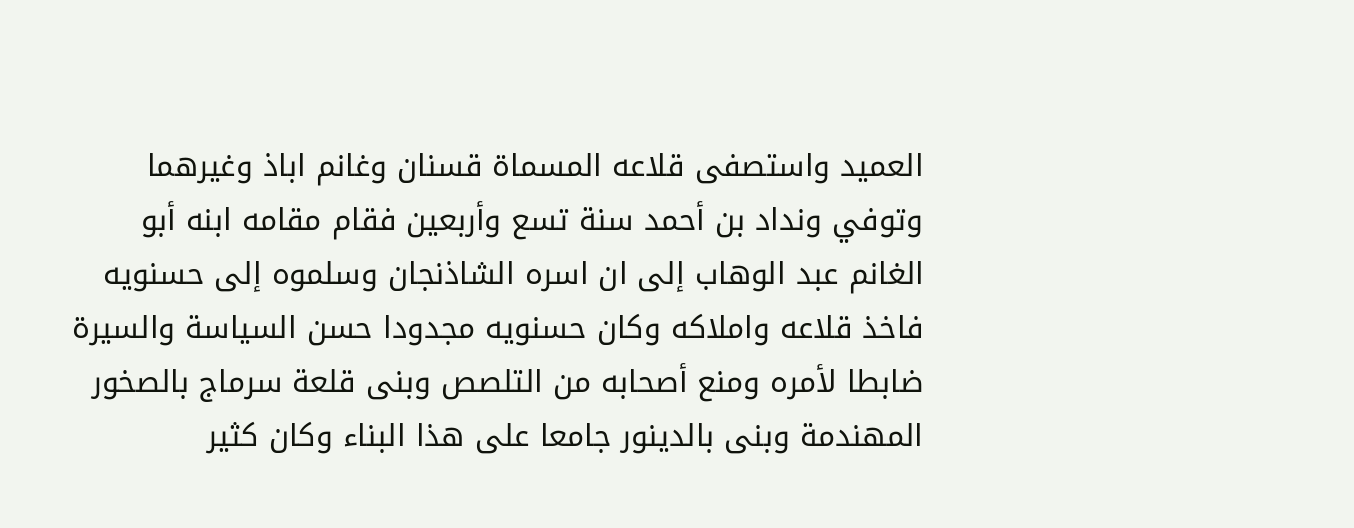العميد واستصفى قلاعه المسماة قسنان وغانم اباذ وغيرهما وتوفي ونداد بن أحمد سنة تسع وأربعين فقام مقامه ابنه أبو الغانم عبد الوهاب إلى ان اسره الشاذنجان وسلموه إلى حسنويه فاخذ قلاعه واملاكه وكان حسنويه مجدودا حسن السياسة والسيرة ضابطا لأمره ومنع أصحابه من التلصص وبنى قلعة سرماج بالصخور المهندمة وبنى بالدينور جامعا على هذا البناء وكان كثير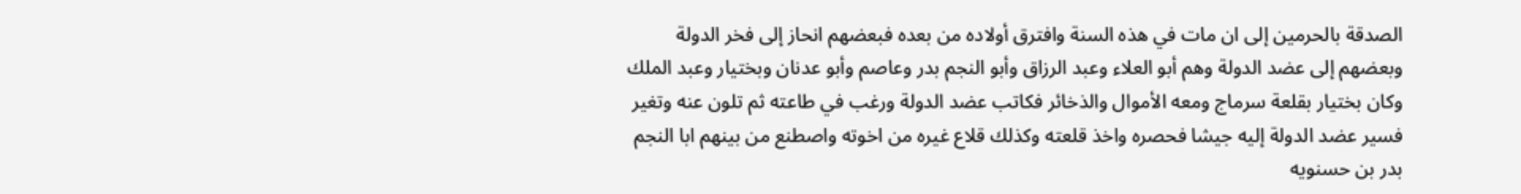الصدقة بالحرمين إلى ان مات في هذه السنة وافترق أولاده من بعده فبعضهم انحاز إلى فخر الدولة وبعضهم إلى عضد الدولة وهم أبو العلاء وعبد الرزاق وأبو النجم بدر وعاصم وأبو عدنان وبختيار وعبد الملك
وكان بختيار بقلعة سرماج ومعه الأموال والذخائر فكاتب عضد الدولة ورغب في طاعته ثم تلون عنه وتغير فسير عضد الدولة إليه جيشا فحصره واخذ قلعته وكذلك قلاع غيره من اخوته واصطنع من بينهم ابا النجم بدر بن حسنويه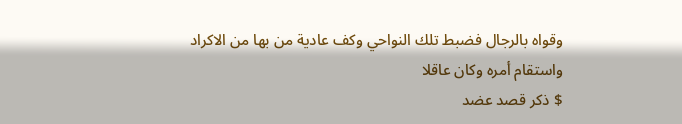وقواه بالرجال فضبط تلك النواحي وكف عادية من بها من الاكراد واستقام أمره وكان عاقلا
$ ذكر قصد عضد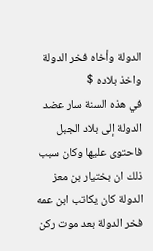الدولة وأخاه فخر الدولة واخذ بلاده $
في هذه السنة سار عضد الدولة إلى بلاد الجبل فاحتوى عليها وكان سبب ذلك ان بختيار بن معز الدولة كان يكاتب ابن عمه فخر الدولة بعد موت ركن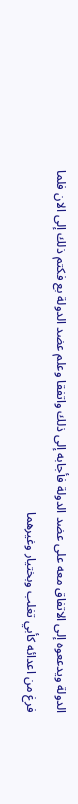الدولة ويدععوه إلى الاتفاق معه على عضد الدولة فأجابه إلى ذلك واتفقا وعلم عضد الدولة بع فكتم ذلك إلى الان فلما فرغ من اعدائه كأبي تغلب وبختيار وغيرهما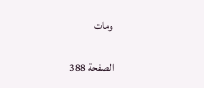ومات

الصفحة 388